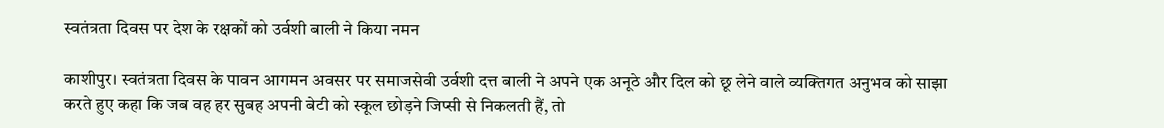स्वतंत्रता दिवस पर देश के रक्षकों को उर्वशी बाली ने किया नमन

काशीपुर। स्वतंत्रता दिवस के पावन आगमन अवसर पर समाजसेवी उर्वशी दत्त बाली ने अपने एक अनूठे और दिल को छू लेने वाले व्यक्तिगत अनुभव को साझा करते हुए कहा कि जब वह हर सुबह अपनी बेटी को स्कूल छोड़ने जिप्सी से निकलती हैं, तो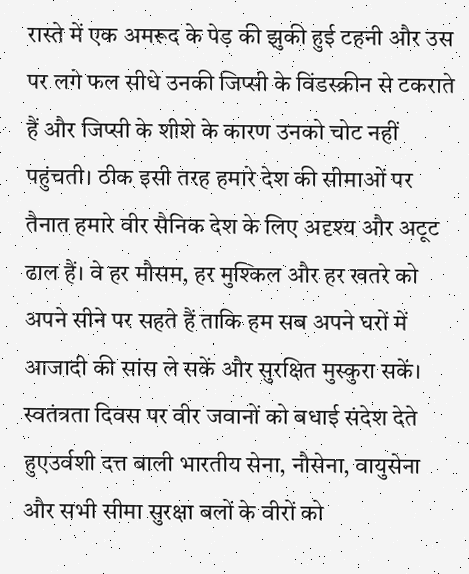रास्ते में एक अमरूद के पेड़ की झुकी हुई टहनी और उस पर लगे फल सीधे उनकी जिप्सी के विंडस्क्रीन से टकराते हैं और जिप्सी के शीशे के कारण उनको चोट नहीं पहुंचती। ठीक इसी तरह हमारे देश की सीमाओं पर तैनात हमारे वीर सैनिक देश के लिए अदृश्य और अटूट ढाल हैं। वे हर मौसम, हर मुश्किल और हर खतरे को अपने सीने पर सहते हैं ताकि हम सब अपने घरों में आजादी की सांस ले सकें और सुरक्षित मुस्कुरा सकें। स्वतंत्रता दिवस पर वीर जवानों को बधाई संदेश देते हुएउर्वशी दत्त बाली भारतीय सेना, नौसेना, वायुसेना और सभी सीमा सुरक्षा बलों के वीरों को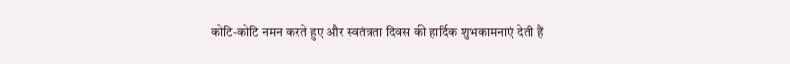कोटि-कोटि नमन करते हुए और स्वतंत्रता दिवस की हार्दिक शुभकामनाएं देती हैं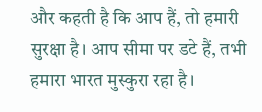और कहती है कि आप हैं, तो हमारी सुरक्षा है। आप सीमा पर डटे हैं, तभी हमारा भारत मुस्कुरा रहा है।